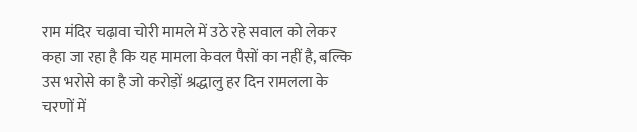राम मंदिर चढ़ावा चोरी मामले में उठे रहे सवाल को लेकर कहा जा रहा है कि यह मामला केवल पैसों का नहीं है, बल्कि उस भरोसे का है जो करोड़ों श्रद्धालु हर दिन रामलला के चरणों में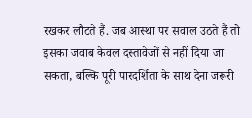रखकर लौटते हैं. जब आस्था पर सवाल उठते हैं तो इसका जवाब केवल दस्तावेजों से नहीं दिया जा सकता, बल्कि पूरी पारदर्शिता के साथ देना जरूरी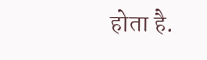होता है.